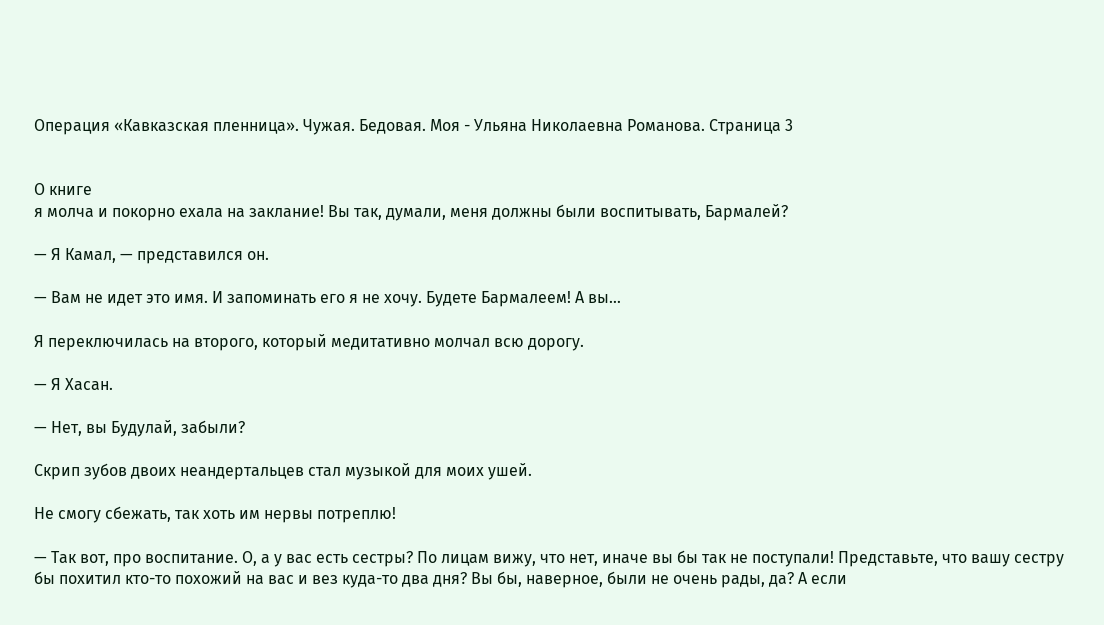Операция «Кавказская пленница». Чужая. Бедовая. Моя - Ульяна Николаевна Романова. Страница 3


О книге
я молча и покорно ехала на заклание! Вы так, думали, меня должны были воспитывать, Бармалей?

— Я Камал, — представился он.

— Вам не идет это имя. И запоминать его я не хочу. Будете Бармалеем! А вы…

Я переключилась на второго, который медитативно молчал всю дорогу.

— Я Хасан.

— Нет, вы Будулай, забыли?

Скрип зубов двоих неандертальцев стал музыкой для моих ушей.

Не смогу сбежать, так хоть им нервы потреплю!

— Так вот, про воспитание. О, а у вас есть сестры? По лицам вижу, что нет, иначе вы бы так не поступали! Представьте, что вашу сестру бы похитил кто-то похожий на вас и вез куда-то два дня? Вы бы, наверное, были не очень рады, да? А если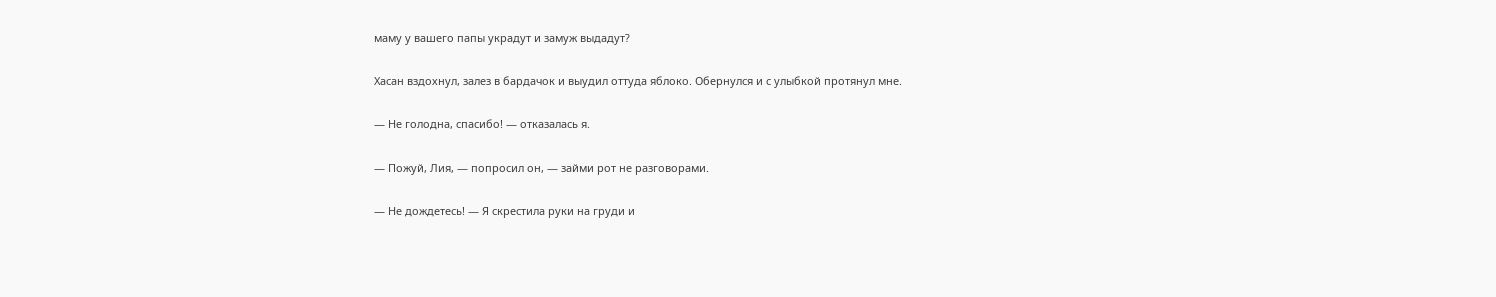маму у вашего папы украдут и замуж выдадут?

Хасан вздохнул, залез в бардачок и выудил оттуда яблоко. Обернулся и с улыбкой протянул мне.

— Не голодна, спасибо! — отказалась я.

— Пожуй, Лия, — попросил он, — займи рот не разговорами.

— Не дождетесь! — Я скрестила руки на груди и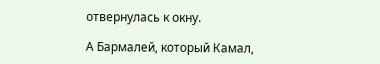отвернулась к окну.

А Бармалей, который Камал,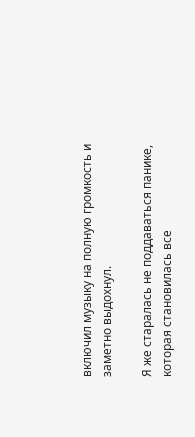включил музыку на полную громкость и заметно выдохнул.

Я же старалась не поддаваться панике, которая становилась все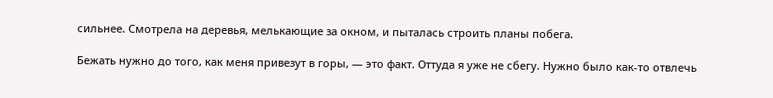сильнее. Смотрела на деревья, мелькающие за окном, и пыталась строить планы побега.

Бежать нужно до того, как меня привезут в горы, — это факт. Оттуда я уже не сбегу. Нужно было как-то отвлечь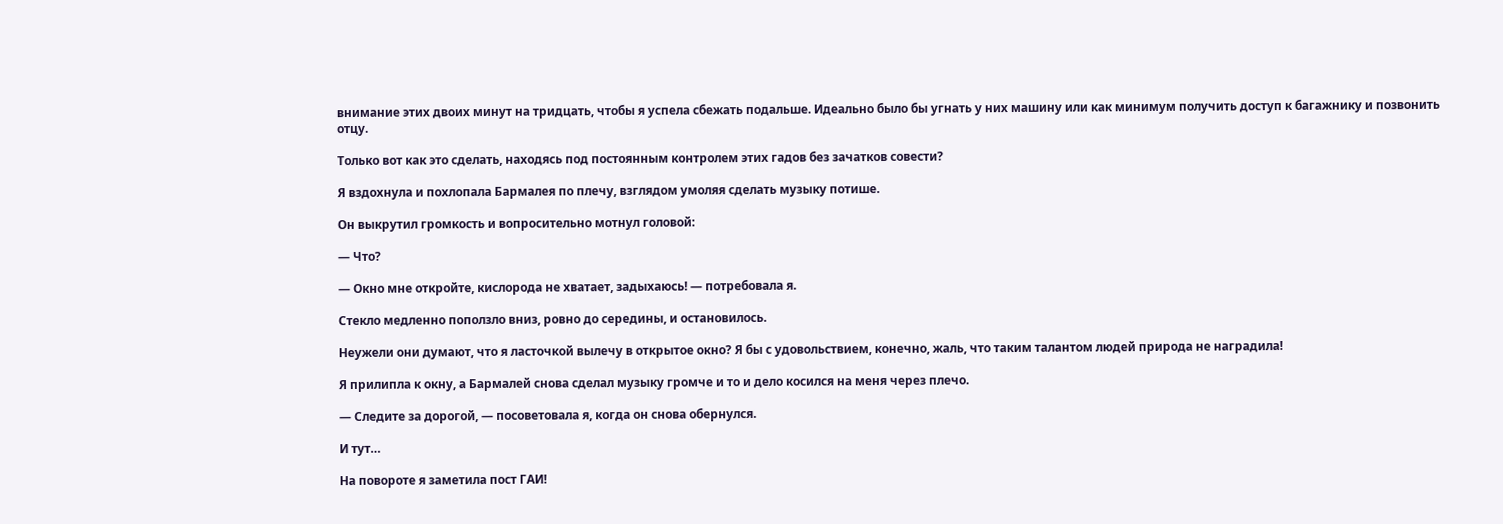внимание этих двоих минут на тридцать, чтобы я успела сбежать подальше. Идеально было бы угнать у них машину или как минимум получить доступ к багажнику и позвонить отцу.

Только вот как это сделать, находясь под постоянным контролем этих гадов без зачатков совести?

Я вздохнула и похлопала Бармалея по плечу, взглядом умоляя сделать музыку потише.

Он выкрутил громкость и вопросительно мотнул головой:

— Что?

— Окно мне откройте, кислорода не хватает, задыхаюсь! — потребовала я.

Стекло медленно поползло вниз, ровно до середины, и остановилось.

Неужели они думают, что я ласточкой вылечу в открытое окно? Я бы с удовольствием, конечно, жаль, что таким талантом людей природа не наградила!

Я прилипла к окну, а Бармалей снова сделал музыку громче и то и дело косился на меня через плечо.

— Следите за дорогой, — посоветовала я, когда он снова обернулся.

И тут…

На повороте я заметила пост ГАИ!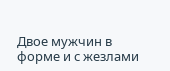Двое мужчин в форме и с жезлами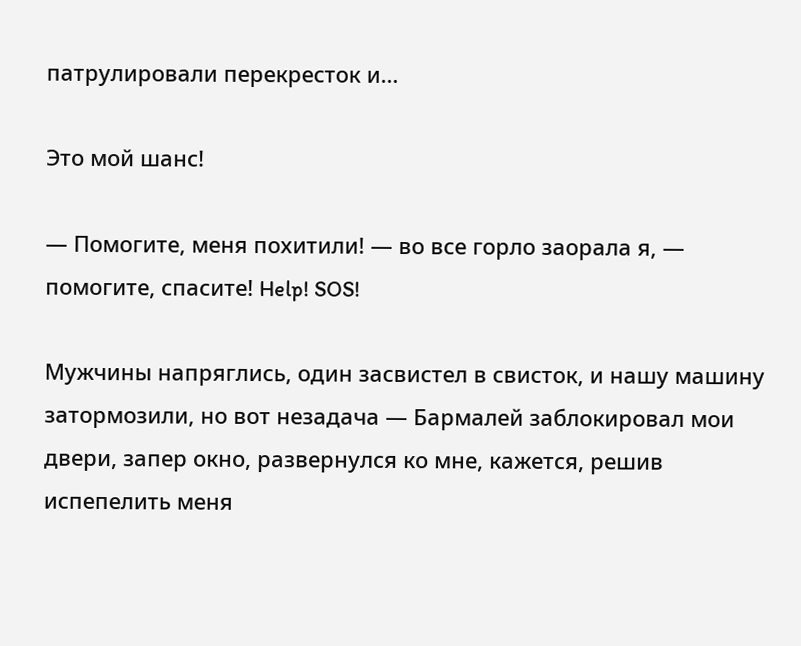патрулировали перекресток и…

Это мой шанс!

— Помогите, меня похитили! — во все горло заорала я, — помогите, спасите! Help! SOS!

Мужчины напряглись, один засвистел в свисток, и нашу машину затормозили, но вот незадача — Бармалей заблокировал мои двери, запер окно, развернулся ко мне, кажется, решив испепелить меня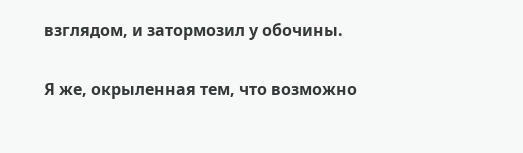взглядом, и затормозил у обочины.

Я же, окрыленная тем, что возможно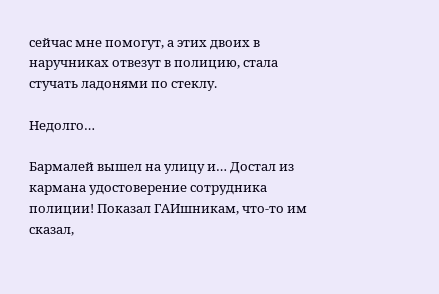сейчас мне помогут, а этих двоих в наручниках отвезут в полицию, стала стучать ладонями по стеклу.

Недолго…

Бармалей вышел на улицу и… Достал из кармана удостоверение сотрудника полиции! Показал ГАИшникам, что-то им сказал,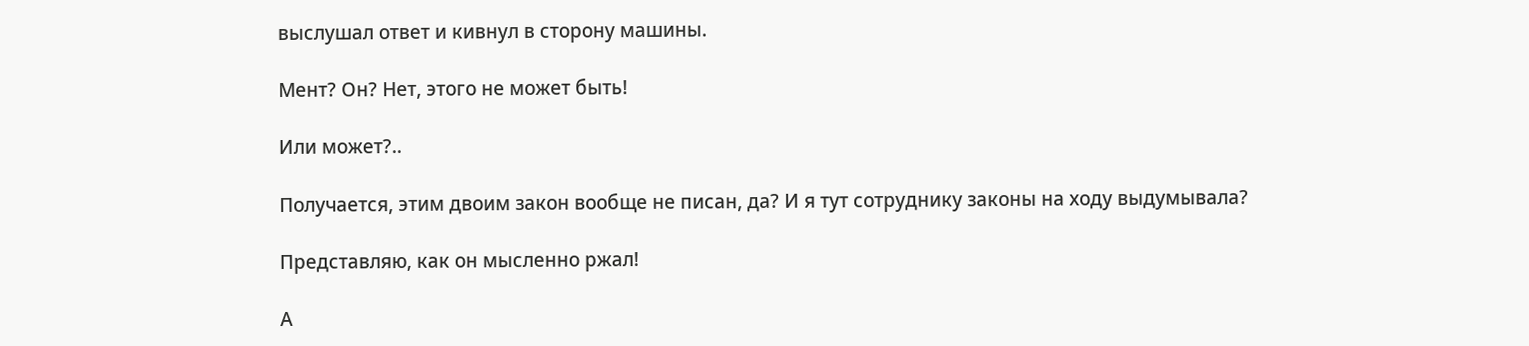выслушал ответ и кивнул в сторону машины.

Мент? Он? Нет, этого не может быть!

Или может?..

Получается, этим двоим закон вообще не писан, да? И я тут сотруднику законы на ходу выдумывала?

Представляю, как он мысленно ржал!

А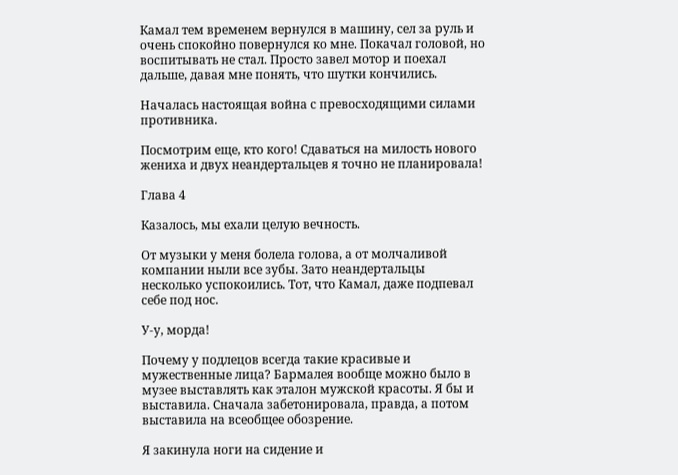Камал тем временем вернулся в машину, сел за руль и очень спокойно повернулся ко мне. Покачал головой, но воспитывать не стал. Просто завел мотор и поехал дальше, давая мне понять, что шутки кончились.

Началась настоящая война с превосходящими силами противника.

Посмотрим еще, кто кого! Сдаваться на милость нового жениха и двух неандертальцев я точно не планировала!

Глава 4

Казалось, мы ехали целую вечность.

От музыки у меня болела голова, а от молчаливой компании ныли все зубы. Зато неандертальцы несколько успокоились. Тот, что Камал, даже подпевал себе под нос.

У-у, морда!

Почему у подлецов всегда такие красивые и мужественные лица? Бармалея вообще можно было в музее выставлять как эталон мужской красоты. Я бы и выставила. Сначала забетонировала, правда, а потом выставила на всеобщее обозрение.

Я закинула ноги на сидение и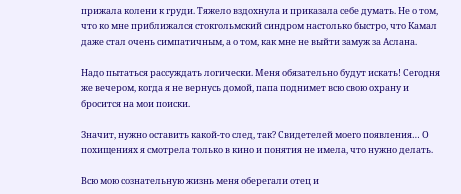прижала колени к груди. Тяжело вздохнула и приказала себе думать. Не о том, что ко мне приближался стокгольмский синдром настолько быстро, что Камал даже стал очень симпатичным, а о том, как мне не выйти замуж за Аслана.

Надо пытаться рассуждать логически. Меня обязательно будут искать! Сегодня же вечером, когда я не вернусь домой, папа поднимет всю свою охрану и бросится на мои поиски.

Значит, нужно оставить какой-то след, так? Свидетелей моего появления… О похищениях я смотрела только в кино и понятия не имела, что нужно делать.

Всю мою сознательную жизнь меня оберегали отец и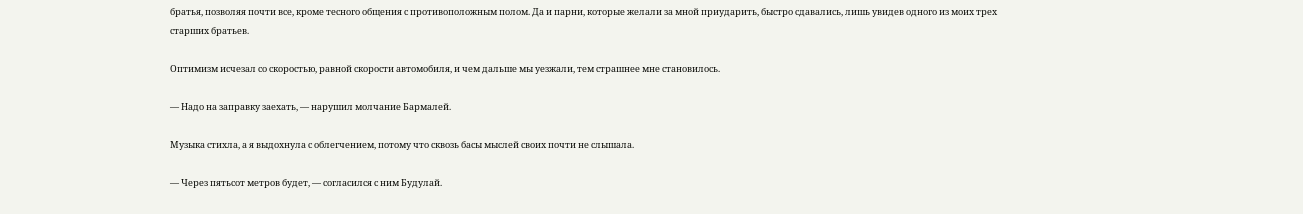братья, позволяя почти все, кроме тесного общения с противоположным полом. Да и парни, которые желали за мной приударить, быстро сдавались, лишь увидев одного из моих трех старших братьев.

Оптимизм исчезал со скоростью, равной скорости автомобиля, и чем дальше мы уезжали, тем страшнее мне становилось.

— Надо на заправку заехать, — нарушил молчание Бармалей.

Музыка стихла, а я выдохнула с облегчением, потому что сквозь басы мыслей своих почти не слышала.

— Через пятьсот метров будет, — согласился с ним Будулай.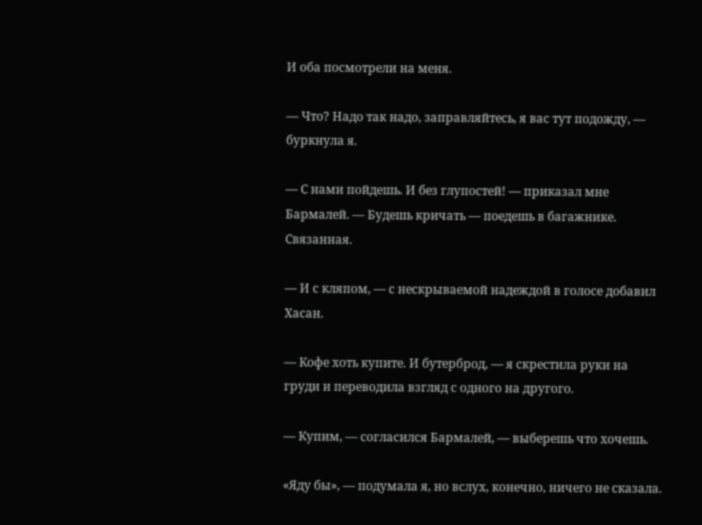И оба посмотрели на меня.

— Что? Надо так надо, заправляйтесь, я вас тут подожду, — буркнула я.

— С нами пойдешь. И без глупостей! — приказал мне Бармалей. — Будешь кричать — поедешь в багажнике. Связанная.

— И с кляпом, — с нескрываемой надеждой в голосе добавил Хасан.

— Кофе хоть купите. И бутерброд, — я скрестила руки на груди и переводила взгляд с одного на другого.

— Купим, — согласился Бармалей, — выберешь что хочешь.

«Яду бы», — подумала я, но вслух, конечно, ничего не сказала.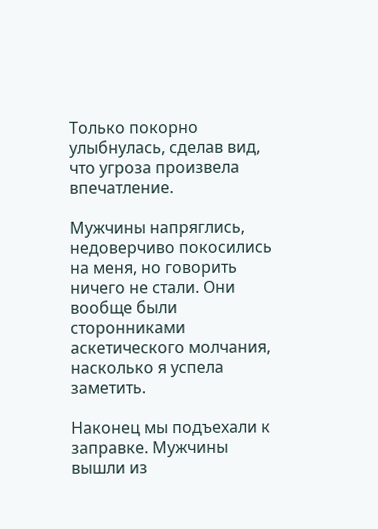Только покорно улыбнулась, сделав вид, что угроза произвела впечатление.

Мужчины напряглись, недоверчиво покосились на меня, но говорить ничего не стали. Они вообще были сторонниками аскетического молчания, насколько я успела заметить.

Наконец мы подъехали к заправке. Мужчины вышли из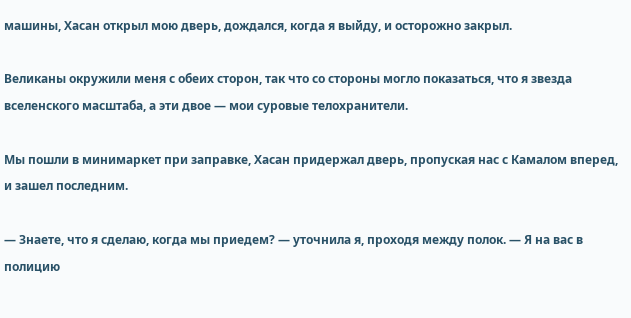машины, Хасан открыл мою дверь, дождался, когда я выйду, и осторожно закрыл.

Великаны окружили меня с обеих сторон, так что со стороны могло показаться, что я звезда вселенского масштаба, а эти двое — мои суровые телохранители.

Мы пошли в минимаркет при заправке, Хасан придержал дверь, пропуская нас с Камалом вперед, и зашел последним.

— Знаете, что я сделаю, когда мы приедем? — уточнила я, проходя между полок. — Я на вас в полицию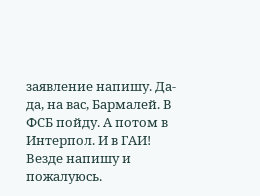заявление напишу. Да-да, на вас, Бармалей. В ФСБ пойду. А потом в Интерпол. И в ГАИ! Везде напишу и пожалуюсь.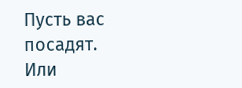Пусть вас посадят. Или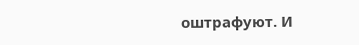оштрафуют. И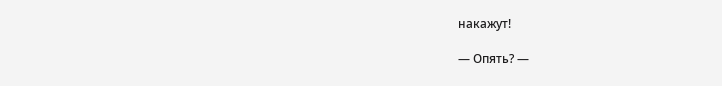накажут!

— Опять? —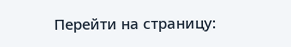Перейти на страницу: